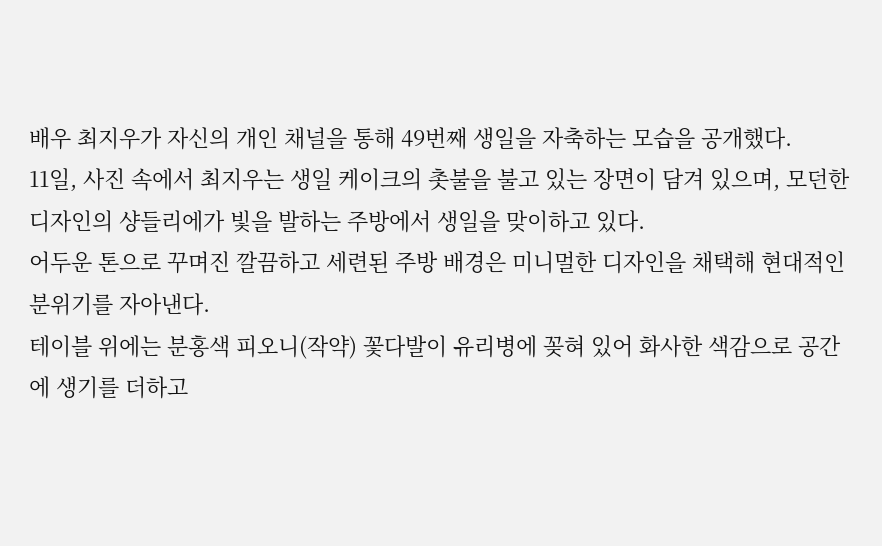배우 최지우가 자신의 개인 채널을 통해 49번째 생일을 자축하는 모습을 공개했다.
11일, 사진 속에서 최지우는 생일 케이크의 촛불을 불고 있는 장면이 담겨 있으며, 모던한 디자인의 샹들리에가 빛을 발하는 주방에서 생일을 맞이하고 있다.
어두운 톤으로 꾸며진 깔끔하고 세련된 주방 배경은 미니멀한 디자인을 채택해 현대적인 분위기를 자아낸다.
테이블 위에는 분홍색 피오니(작약) 꽃다발이 유리병에 꽂혀 있어 화사한 색감으로 공간에 생기를 더하고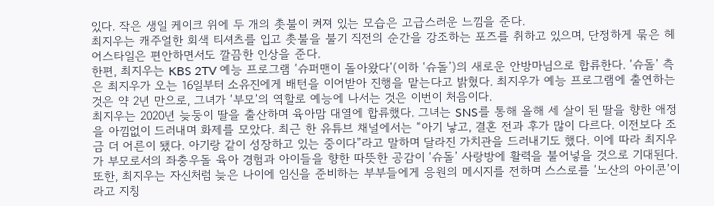있다. 작은 생일 케이크 위에 두 개의 촛불이 켜져 있는 모습은 고급스러운 느낌을 준다.
최지우는 캐주얼한 회색 티셔츠를 입고 촛불을 불기 직전의 순간을 강조하는 포즈를 취하고 있으며, 단정하게 묶은 헤어스타일은 편안하면서도 깔끔한 인상을 준다.
한편, 최지우는 KBS 2TV 예능 프로그램 ‘슈퍼맨이 돌아왔다’(이하 ‘슈돌’)의 새로운 안방마님으로 합류한다. ‘슈돌’ 측은 최지우가 오는 16일부터 소유진에게 배턴을 이어받아 진행을 맡는다고 밝혔다. 최지우가 예능 프로그램에 출연하는 것은 약 2년 만으로, 그녀가 ‘부모’의 역할로 예능에 나서는 것은 이번이 처음이다.
최지우는 2020년 늦둥이 딸을 출산하며 육아맘 대열에 합류했다. 그녀는 SNS를 통해 올해 세 살이 된 딸을 향한 애정을 아낌없이 드러내며 화제를 모았다. 최근 한 유튜브 채널에서는 “아기 낳고, 결혼 전과 후가 많이 다르다. 이전보다 조금 더 어른이 됐다. 아기랑 같이 성장하고 있는 중이다”라고 말하며 달라진 가치관을 드러내기도 했다. 이에 따라 최지우가 부모로서의 좌충우돌 육아 경험과 아이들을 향한 따뜻한 공감이 ‘슈돌’ 사랑방에 활력을 불어넣을 것으로 기대된다.
또한, 최지우는 자신처럼 늦은 나이에 임신을 준비하는 부부들에게 응원의 메시지를 전하며 스스로를 ‘노산의 아이콘’이라고 지칭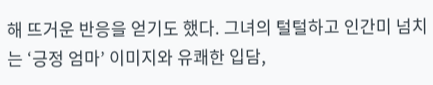해 뜨거운 반응을 얻기도 했다. 그녀의 털털하고 인간미 넘치는 ‘긍정 엄마’ 이미지와 유쾌한 입담,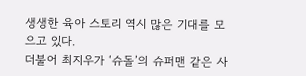생생한 육아 스토리 역시 많은 기대를 모으고 있다.
더불어 최지우가 ‘슈돌’의 슈퍼맨 같은 사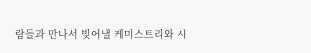람들과 만나서 빚어낼 케미스트리와 시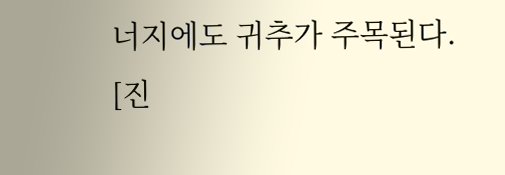너지에도 귀추가 주목된다.
[진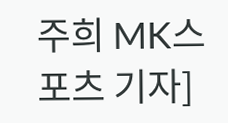주희 MK스포츠 기자]